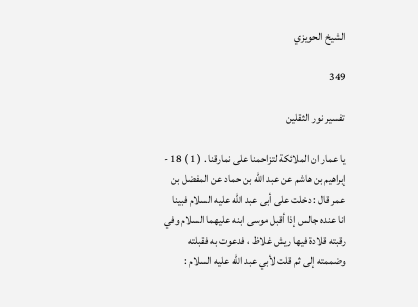الشيخ الحويزي

349

تفسير نور الثقلين

يا عمار ان الملائكة لتزاحمنا على نمارقنا . ( 1 ) 18 - إبراهيم بن هاشم عن عبد الله بن حماد عن المفضل بن عمر قال : دخلت على أبى عبد الله عليه السلام فبينا انا عنده جالس إذا أقبل موسى ابنه عليهما السلام وفي رقبته قلادة فيها ريش غلاظ ، فدعوت به فقبلته وضممته إلى ثم قلت لأبي عبد الله عليه السلام :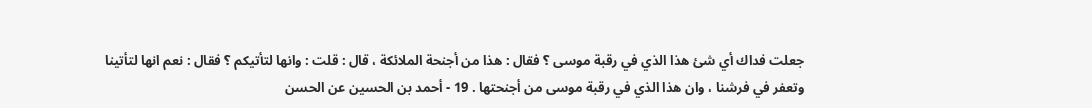جعلت فداك أي شئ هذا الذي في رقبة موسى ؟ فقال : هذا من أجنحة الملائكة ، قال : قلت : وانها لتأتيكم ؟ فقال : نعم انها لتأتينا وتعفر في فرشنا ، وان هذا الذي في رقبة موسى من أجنحتها . 19 - أحمد بن الحسين عن الحسن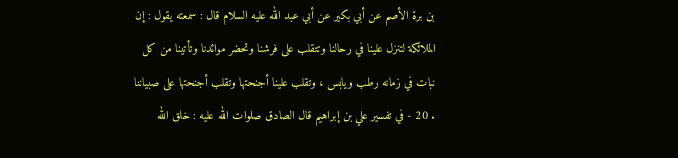بن برة الأصم عن أبي بكير عن أبي عبد الله عليه السلام قال : سمعته يقول : إن الملائكة لتنزل علينا في رحالنا وتتقلب على فرشنا وتحضر موائدنا وتأتينا من كل نبات في زمانه رطب ويابس ، وتقلب علينا أجنحتها وتقلب أجنحتها على صبياننا . 20 - في تفسير علي بن إبراهيم قال الصادق صلوات الله عليه : خلق الله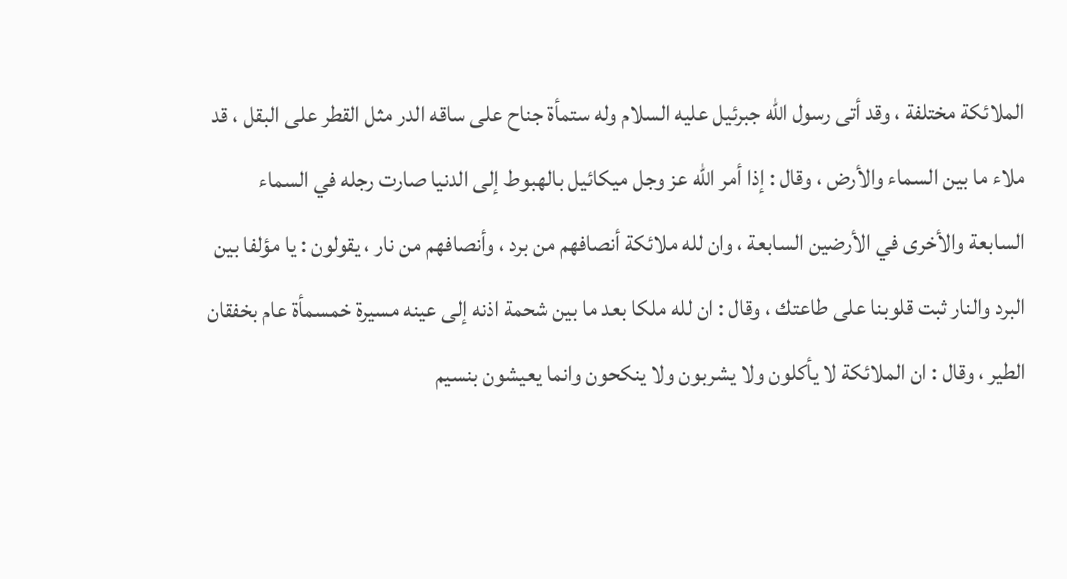الملائكة مختلفة ، وقد أتى رسول الله جبرئيل عليه السلام وله ستمأة جناح على ساقه الدر مثل القطر على البقل ، قد ملاء ما بين السماء والأرض ، وقال : إذا أمر الله عز وجل ميكائيل بالهبوط إلى الدنيا صارت رجله في السماء السابعة والأخرى في الأرضين السابعة ، وان لله ملائكة أنصافهم من برد ، وأنصافهم من نار ، يقولون : يا مؤلفا بين البرد والنار ثبت قلوبنا على طاعتك ، وقال : ان لله ملكا بعد ما بين شحمة اذنه إلى عينه مسيرة خمسمأة عام بخفقان الطير ، وقال : ان الملائكة لا يأكلون ولا يشربون ولا ينكحون وانما يعيشون بنسيم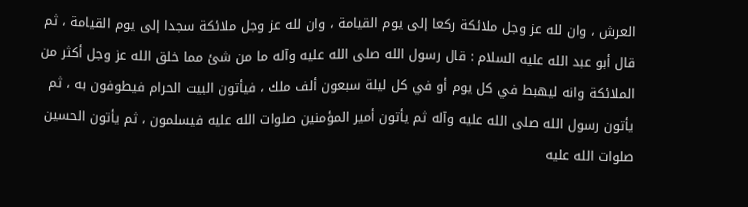العرش ، وان لله عز وجل ملائكة ركعا إلى يوم القيامة ، وان لله عز وجل ملائكة سجدا إلى يوم القيامة ، ثم قال أبو عبد الله عليه السلام : قال رسول الله صلى الله عليه وآله ما من شئ مما خلق الله عز وجل أكثر من الملائكة وانه ليهبط في كل يوم أو في كل ليلة سبعون ألف ملك ، فيأتون البيت الحرام فيطوفون به ، ثم يأتون رسول الله صلى الله عليه وآله ثم يأتون أمير المؤمنين صلوات الله عليه فيسلمون ، ثم يأتون الحسين صلوات الله عليه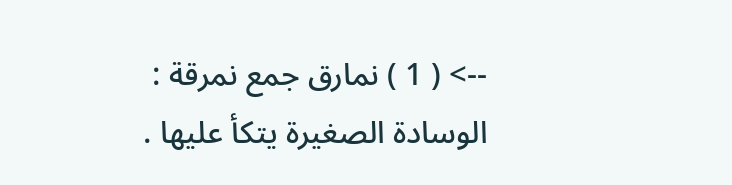--> ( 1 ) نمارق جمع نمرقة : الوسادة الصغيرة يتكأ عليها .